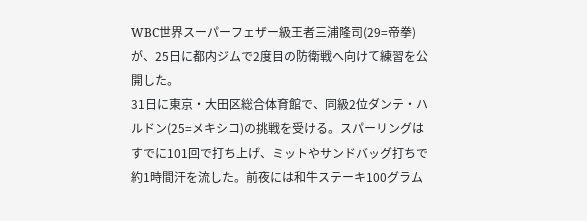WBC世界スーパーフェザー級王者三浦隆司(29=帝拳)が、25日に都内ジムで2度目の防衛戦へ向けて練習を公開した。
31日に東京・大田区総合体育館で、同級2位ダンテ・ハルドン(25=メキシコ)の挑戦を受ける。スパーリングはすでに101回で打ち上げ、ミットやサンドバッグ打ちで約1時間汗を流した。前夜には和牛ステーキ100グラム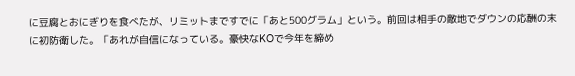に豆腐とおにぎりを食べたが、リミットまですでに「あと500グラム」という。前回は相手の敵地でダウンの応酬の末に初防衛した。「あれが自信になっている。豪快なKOで今年を締め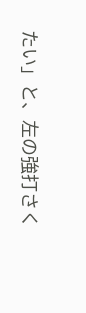たい」と、左の強打さく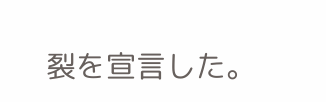裂を宣言した。